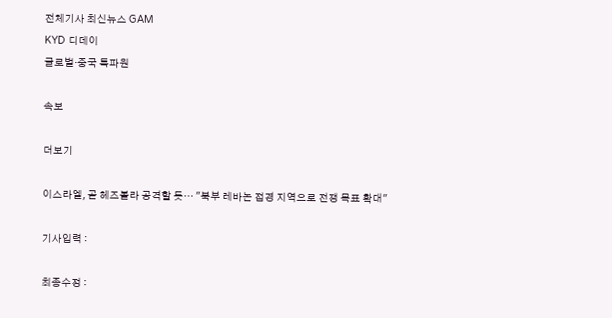전체기사 최신뉴스 GAM
KYD 디데이
글로벌·중국 특파원

속보

더보기

이스라엘, 곧 헤즈볼라 공격할 듯… "북부 레바논 접경 지역으로 전쟁 목표 확대"

기사입력 :

최종수정 :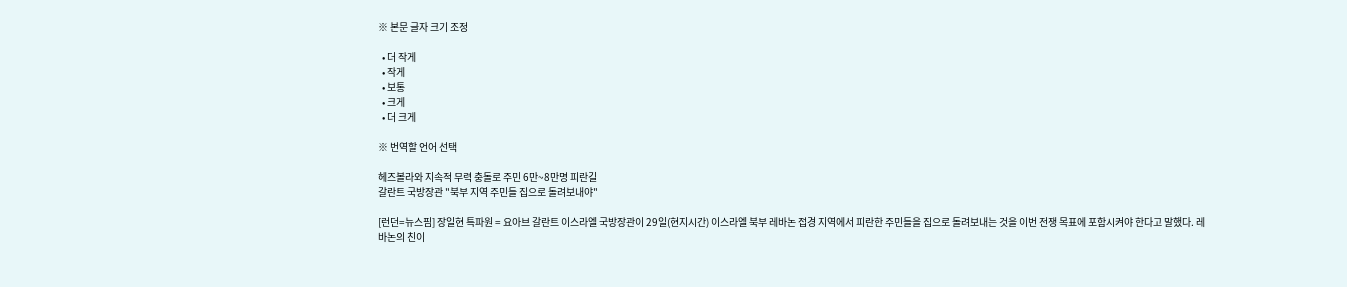※ 본문 글자 크기 조정

  • 더 작게
  • 작게
  • 보통
  • 크게
  • 더 크게

※ 번역할 언어 선택

헤즈볼라와 지속적 무력 충돌로 주민 6만~8만명 피란길
갈란트 국방장관 "북부 지역 주민들 집으로 돌려보내야"

[런던=뉴스핌] 장일현 특파원 = 요아브 갈란트 이스라엘 국방장관이 29일(현지시간) 이스라엘 북부 레바논 접경 지역에서 피란한 주민들을 집으로 돌려보내는 것을 이번 전쟁 목표에 포함시켜야 한다고 말했다. 레바논의 친이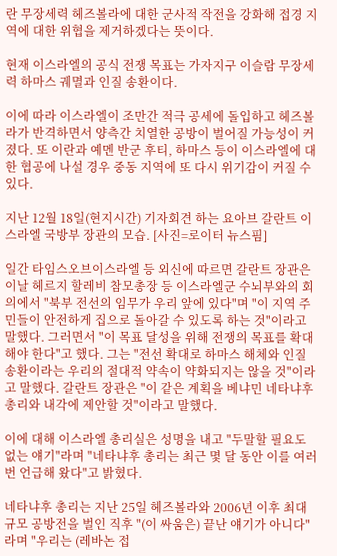란 무장세력 헤즈볼라에 대한 군사적 작전을 강화해 접경 지역에 대한 위협을 제거하겠다는 뜻이다.

현재 이스라엘의 공식 전쟁 목표는 가자지구 이슬람 무장세력 하마스 궤멸과 인질 송환이다.

이에 따라 이스라엘이 조만간 적극 공세에 돌입하고 헤즈볼라가 반격하면서 양측간 치열한 공방이 벌어질 가능성이 커졌다. 또 이란과 예멘 반군 후티, 하마스 등이 이스라엘에 대한 협공에 나설 경우 중동 지역에 또 다시 위기감이 커질 수 있다.

지난 12월 18일(현지시간) 기자회견 하는 요아브 갈란트 이스라엘 국방부 장관의 모습. [사진=로이터 뉴스핌]

일간 타임스오브이스라엘 등 외신에 따르면 갈란트 장관은 이날 헤르지 할레비 참모총장 등 이스라엘군 수뇌부와의 회의에서 "북부 전선의 임무가 우리 앞에 있다"며 "이 지역 주민들이 안전하게 집으로 돌아갈 수 있도록 하는 것"이라고 말했다. 그러면서 "이 목표 달성을 위해 전쟁의 목표를 확대해야 한다"고 했다. 그는 "전선 확대로 하마스 해체와 인질 송환이라는 우리의 절대적 약속이 약화되지는 않을 것"이라고 말했다. 갈란트 장관은 "이 같은 계획을 베냐민 네타냐후 총리와 내각에 제안할 것"이라고 말했다.

이에 대해 이스라엘 총리실은 성명을 내고 "두말할 필요도 없는 얘기"라며 "네타냐후 총리는 최근 몇 달 동안 이를 여러번 언급해 왔다"고 밝혔다.

네타냐후 총리는 지난 25일 헤즈볼라와 2006년 이후 최대 규모 공방전을 벌인 직후 "(이 싸움은) 끝난 얘기가 아니다"라며 "우리는 (레바논 접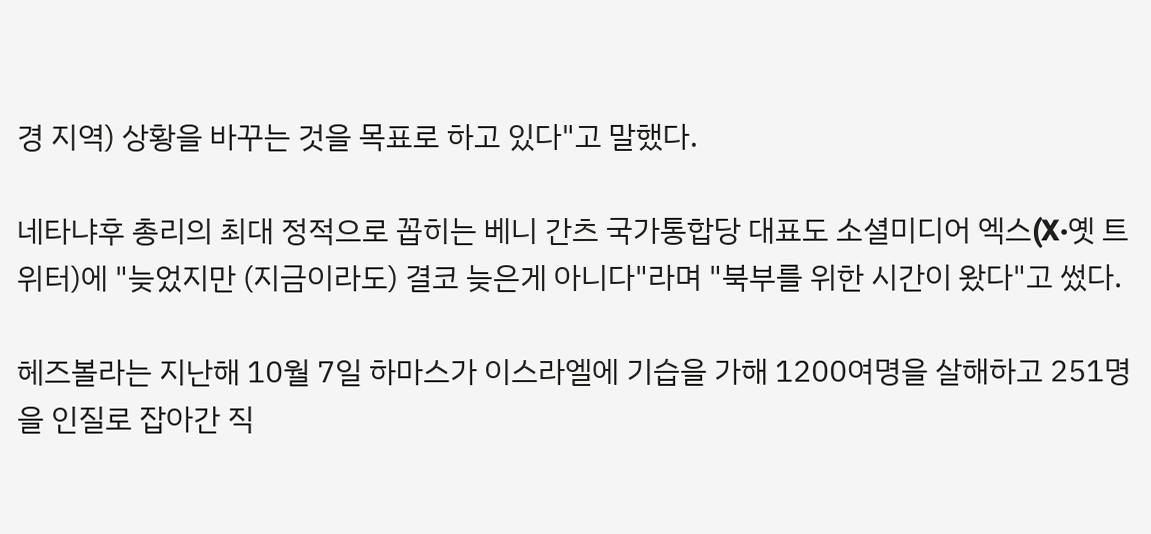경 지역) 상황을 바꾸는 것을 목표로 하고 있다"고 말했다.

네타냐후 총리의 최대 정적으로 꼽히는 베니 간츠 국가통합당 대표도 소셜미디어 엑스(X·옛 트위터)에 "늦었지만 (지금이라도) 결코 늦은게 아니다"라며 "북부를 위한 시간이 왔다"고 썼다.

헤즈볼라는 지난해 10월 7일 하마스가 이스라엘에 기습을 가해 1200여명을 살해하고 251명을 인질로 잡아간 직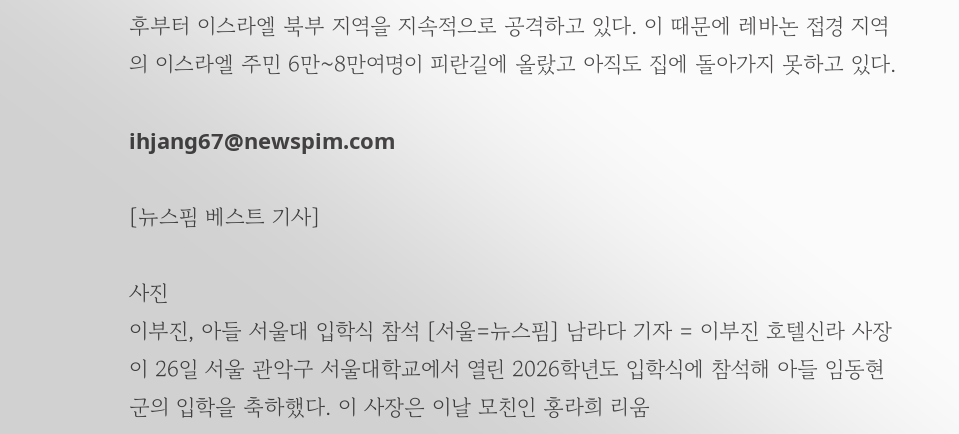후부터 이스라엘 북부 지역을 지속적으로 공격하고 있다. 이 때문에 레바논 접경 지역의 이스라엘 주민 6만~8만여명이 피란길에 올랐고 아직도 집에 돌아가지 못하고 있다.

ihjang67@newspim.com

[뉴스핌 베스트 기사]

사진
이부진, 아들 서울대 입학식 참석 [서울=뉴스핌] 남라다 기자 = 이부진 호텔신라 사장이 26일 서울 관악구 서울대학교에서 열린 2026학년도 입학식에 참석해 아들 임동현군의 입학을 축하했다. 이 사장은 이날 모친인 홍라희 리움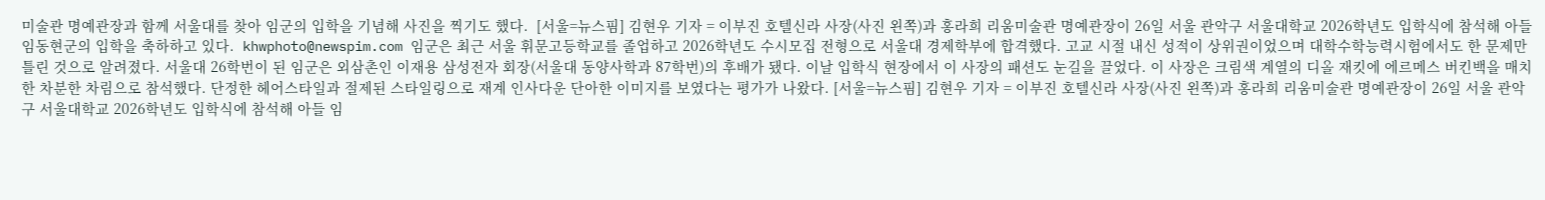미술관 명예관장과 함께 서울대를 찾아 임군의 입학을 기념해 사진을 찍기도 했다.  [서울=뉴스핌] 김현우 기자 = 이부진 호텔신라 사장(사진 왼쪽)과 홍라희 리움미술관 명예관장이 26일 서울 관악구 서울대학교 2026학년도 입학식에 참석해 아들 임동현군의 입학을 축하하고 있다.  khwphoto@newspim.com 임군은 최근 서울 휘문고등학교를 졸업하고 2026학년도 수시모집 전형으로 서울대 경제학부에 합격했다. 고교 시절 내신 성적이 상위권이었으며 대학수학능력시험에서도 한 문제만 틀린 것으로 알려졌다. 서울대 26학번이 된 임군은 외삼촌인 이재용 삼성전자 회장(서울대 동양사학과 87학번)의 후배가 됐다. 이날 입학식 현장에서 이 사장의 패션도 눈길을 끌었다. 이 사장은 크림색 계열의 디올 재킷에 에르메스 버킨백을 매치한 차분한 차림으로 참석했다. 단정한 헤어스타일과 절제된 스타일링으로 재계 인사다운 단아한 이미지를 보였다는 평가가 나왔다. [서울=뉴스핌] 김현우 기자 = 이부진 호텔신라 사장(사진 왼쪽)과 홍라희 리움미술관 명예관장이 26일 서울 관악구 서울대학교 2026학년도 입학식에 참석해 아들 임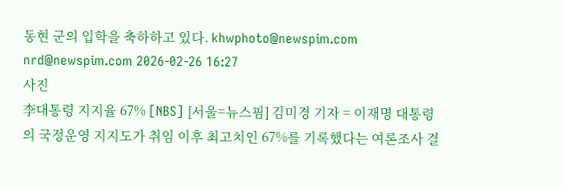동현 군의 입학을 축하하고 있다. khwphoto@newspim.com nrd@newspim.com 2026-02-26 16:27
사진
李대통령 지지율 67% [NBS] [서울=뉴스핌] 김미경 기자 = 이재명 대통령의 국정운영 지지도가 취임 이후 최고치인 67%를 기록했다는 여론조사 결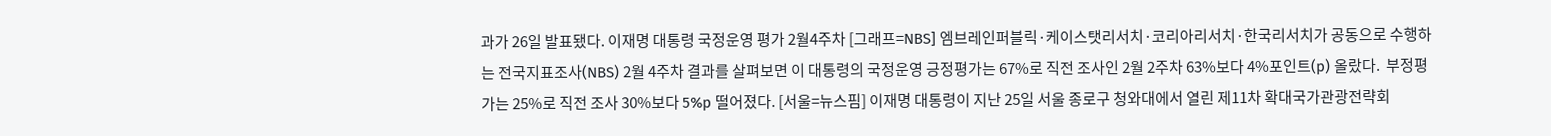과가 26일 발표됐다. 이재명 대통령 국정운영 평가 2월4주차 [그래프=NBS] 엠브레인퍼블릭·케이스탯리서치·코리아리서치·한국리서치가 공동으로 수행하는 전국지표조사(NBS) 2월 4주차 결과를 살펴보면 이 대통령의 국정운영 긍정평가는 67%로 직전 조사인 2월 2주차 63%보다 4%포인트(p) 올랐다.  부정평가는 25%로 직전 조사 30%보다 5%p 떨어졌다. [서울=뉴스핌] 이재명 대통령이 지난 25일 서울 종로구 청와대에서 열린 제11차 확대국가관광전략회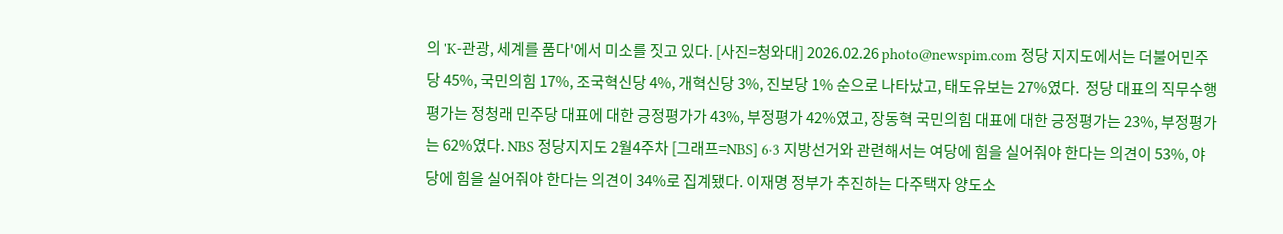의 'K-관광, 세계를 품다'에서 미소를 짓고 있다. [사진=청와대] 2026.02.26 photo@newspim.com 정당 지지도에서는 더불어민주당 45%, 국민의힘 17%, 조국혁신당 4%, 개혁신당 3%, 진보당 1% 순으로 나타났고, 태도유보는 27%였다.  정당 대표의 직무수행 평가는 정청래 민주당 대표에 대한 긍정평가가 43%, 부정평가 42%였고, 장동혁 국민의힘 대표에 대한 긍정평가는 23%, 부정평가는 62%였다. NBS 정당지지도 2월4주차 [그래프=NBS] 6·3 지방선거와 관련해서는 여당에 힘을 실어줘야 한다는 의견이 53%, 야당에 힘을 실어줘야 한다는 의견이 34%로 집계됐다. 이재명 정부가 추진하는 다주택자 양도소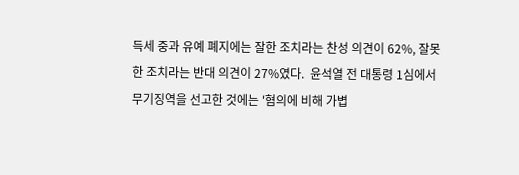득세 중과 유예 폐지에는 잘한 조치라는 찬성 의견이 62%, 잘못한 조치라는 반대 의견이 27%였다.  윤석열 전 대통령 1심에서 무기징역을 선고한 것에는 '혐의에 비해 가볍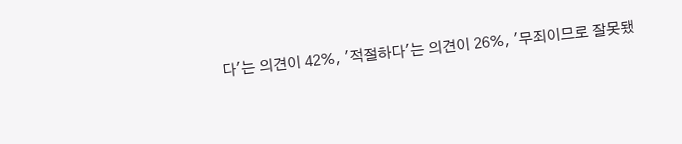다'는 의견이 42%, '적절하다'는 의견이 26%, '무죄이므로 잘못됐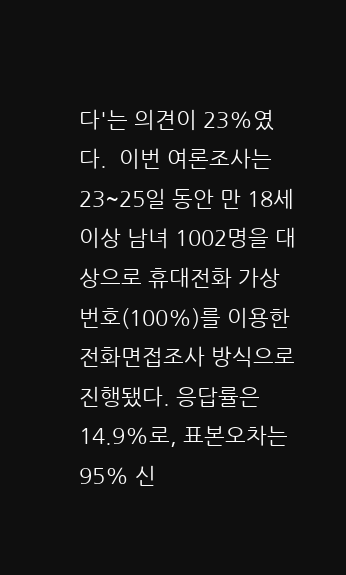다'는 의견이 23%였다.  이번 여론조사는 23~25일 동안 만 18세 이상 남녀 1002명을 대상으로 휴대전화 가상번호(100%)를 이용한 전화면접조사 방식으로 진행됐다. 응답률은 14.9%로, 표본오차는 95% 신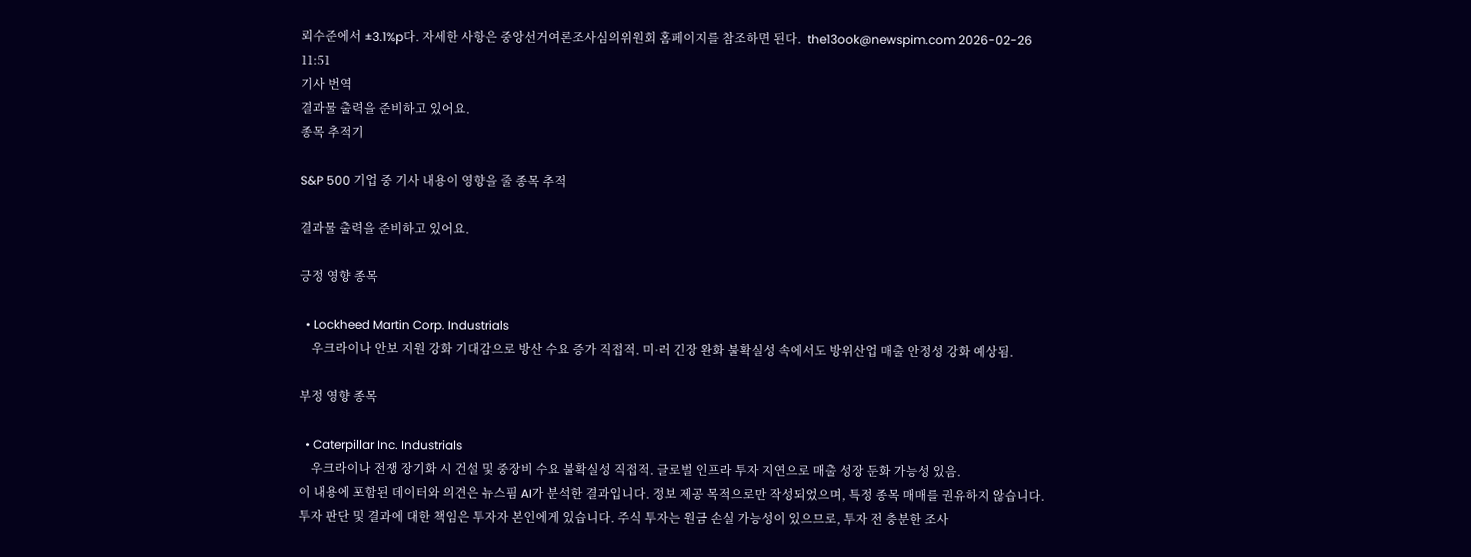뢰수준에서 ±3.1%p다. 자세한 사항은 중앙선거여론조사심의위원회 홈페이지를 참조하면 된다.  the13ook@newspim.com 2026-02-26 11:51
기사 번역
결과물 출력을 준비하고 있어요.
종목 추적기

S&P 500 기업 중 기사 내용이 영향을 줄 종목 추적

결과물 출력을 준비하고 있어요.

긍정 영향 종목

  • Lockheed Martin Corp. Industrials
    우크라이나 안보 지원 강화 기대감으로 방산 수요 증가 직접적. 미·러 긴장 완화 불확실성 속에서도 방위산업 매출 안정성 강화 예상됨.

부정 영향 종목

  • Caterpillar Inc. Industrials
    우크라이나 전쟁 장기화 시 건설 및 중장비 수요 불확실성 직접적. 글로벌 인프라 투자 지연으로 매출 성장 둔화 가능성 있음.
이 내용에 포함된 데이터와 의견은 뉴스핌 AI가 분석한 결과입니다. 정보 제공 목적으로만 작성되었으며, 특정 종목 매매를 권유하지 않습니다. 투자 판단 및 결과에 대한 책임은 투자자 본인에게 있습니다. 주식 투자는 원금 손실 가능성이 있으므로, 투자 전 충분한 조사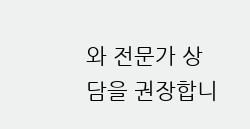와 전문가 상담을 권장합니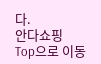다.
안다쇼핑
Top으로 이동